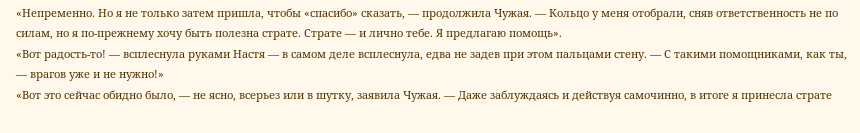«Непременно. Но я не только затем пришла, чтобы «спасибо» сказать, — продолжила Чужая. — Кольцо у меня отобрали, сняв ответственность не по силам, но я по-прежнему хочу быть полезна страте. Страте — и лично тебе. Я предлагаю помощь».
«Вот радость-то! — всплеснула руками Настя — в самом деле всплеснула, едва не задев при этом пальцами стену. — С такими помощниками, как ты, — врагов уже и не нужно!»
«Вот это сейчас обидно было, — не ясно, всерьез или в шутку, заявила Чужая. — Даже заблуждаясь и действуя самочинно, в итоге я принесла страте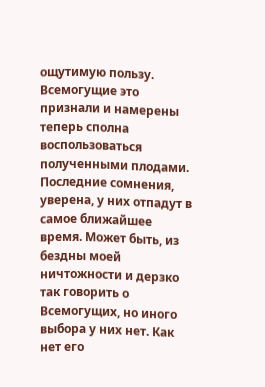ощутимую пользу. Всемогущие это признали и намерены теперь сполна воспользоваться полученными плодами. Последние сомнения, уверена, у них отпадут в самое ближайшее время. Может быть, из бездны моей ничтожности и дерзко так говорить о Всемогущих, но иного выбора у них нет. Как нет его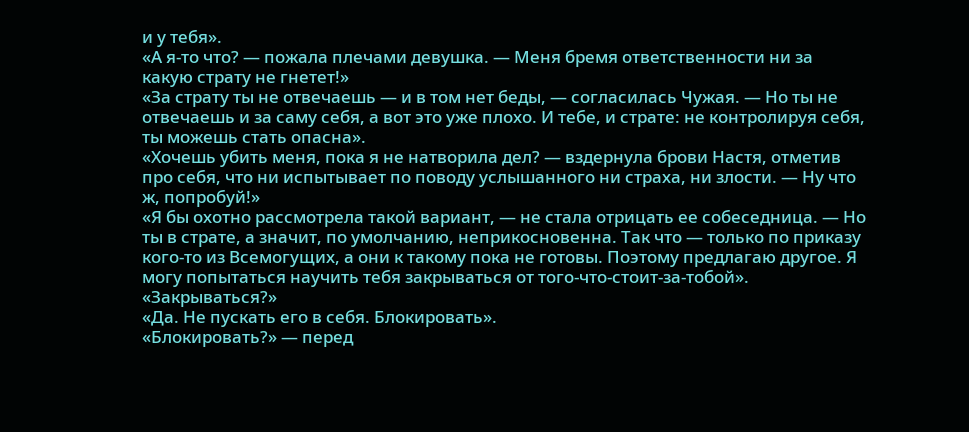и у тебя».
«А я-то что? — пожала плечами девушка. — Меня бремя ответственности ни за какую страту не гнетет!»
«За страту ты не отвечаешь — и в том нет беды, — согласилась Чужая. — Но ты не отвечаешь и за саму себя, а вот это уже плохо. И тебе, и страте: не контролируя себя, ты можешь стать опасна».
«Хочешь убить меня, пока я не натворила дел? — вздернула брови Настя, отметив про себя, что ни испытывает по поводу услышанного ни страха, ни злости. — Ну что ж, попробуй!»
«Я бы охотно рассмотрела такой вариант, — не стала отрицать ее собеседница. — Но ты в страте, а значит, по умолчанию, неприкосновенна. Так что — только по приказу кого-то из Всемогущих, а они к такому пока не готовы. Поэтому предлагаю другое. Я могу попытаться научить тебя закрываться от того-что-стоит-за-тобой».
«Закрываться?»
«Да. Не пускать его в себя. Блокировать».
«Блокировать?» — перед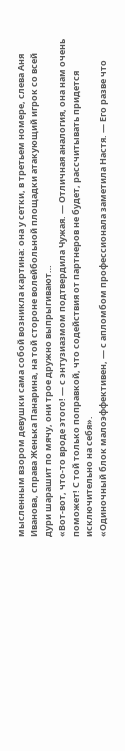мысленным взором девушки сама собой возникла картина: она у сетки, в третьем номере, слева Аня Иванова, справа Женька Панарина, на той стороне волейбольной площадки атакующий игрок со всей дури шарашит по мячу, они трое дружно выпрыгивают…
«Вот-вот, что-то вроде этого! — с энтузиазмом подтвердила Чужая. — Отличная аналогия, она нам очень поможет! С той только поправкой, что содействия от партнеров не будет, рассчитывать придется исключительно на себя».
«Одиночный блок малоэффективен, — с апломбом профессионала заметила Настя. — Его разве что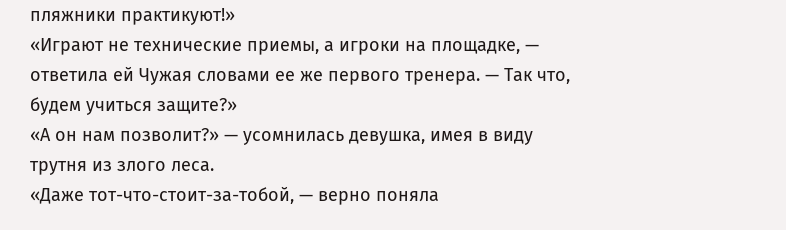пляжники практикуют!»
«Играют не технические приемы, а игроки на площадке, — ответила ей Чужая словами ее же первого тренера. — Так что, будем учиться защите?»
«А он нам позволит?» — усомнилась девушка, имея в виду трутня из злого леса.
«Даже тот-что-стоит-за-тобой, — верно поняла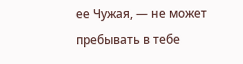ее Чужая, — не может пребывать в тебе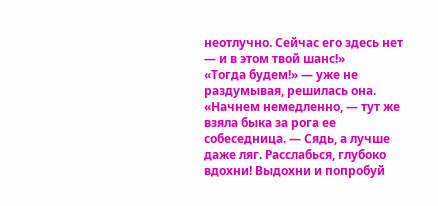неотлучно. Сейчас его здесь нет — и в этом твой шанс!»
«Тогда будем!» — уже не раздумывая, решилась она.
«Начнем немедленно, — тут же взяла быка за рога ее собеседница. — Сядь, а лучше даже ляг. Расслабься, глубоко вдохни! Выдохни и попробуй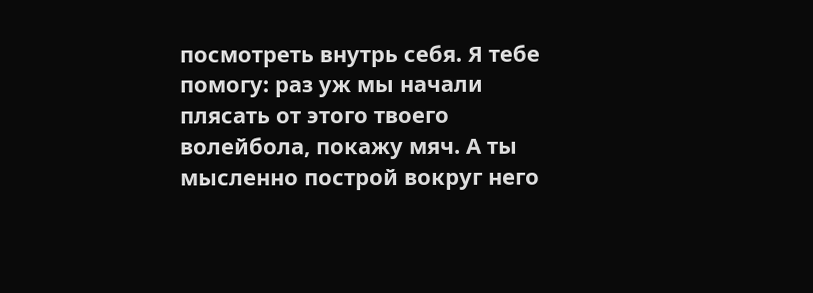посмотреть внутрь себя. Я тебе помогу: раз уж мы начали плясать от этого твоего волейбола, покажу мяч. А ты мысленно построй вокруг него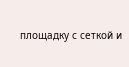площадку с сеткой и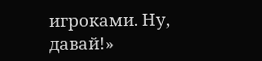игроками. Ну, давай!»